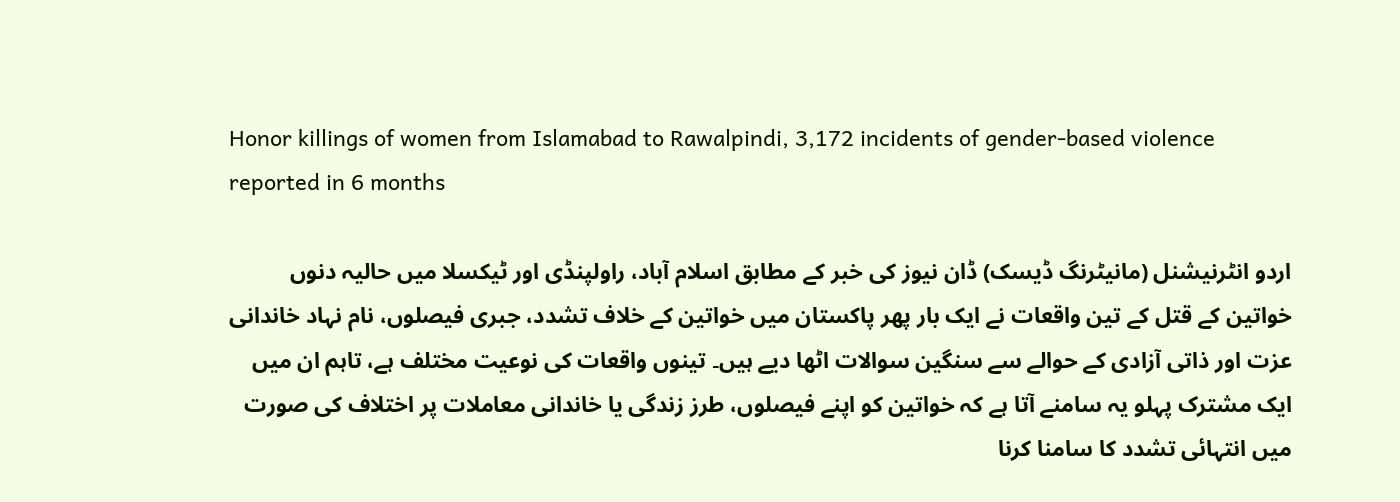Honor killings of women from Islamabad to Rawalpindi, 3,172 incidents of gender-based violence reported in 6 months

اردو انٹرنیشنل (مانیٹرنگ ڈیسک) ڈان نیوز کی خبر کے مطابق اسلام آباد، راولپنڈی اور ٹیکسلا میں حالیہ دنوں خواتین کے قتل کے تین واقعات نے ایک بار پھر پاکستان میں خواتین کے خلاف تشدد، جبری فیصلوں، نام نہاد خاندانی عزت اور ذاتی آزادی کے حوالے سے سنگین سوالات اٹھا دیے ہیں۔ تینوں واقعات کی نوعیت مختلف ہے، تاہم ان میں ایک مشترک پہلو یہ سامنے آتا ہے کہ خواتین کو اپنے فیصلوں، طرز زندگی یا خاندانی معاملات پر اختلاف کی صورت میں انتہائی تشدد کا سامنا کرنا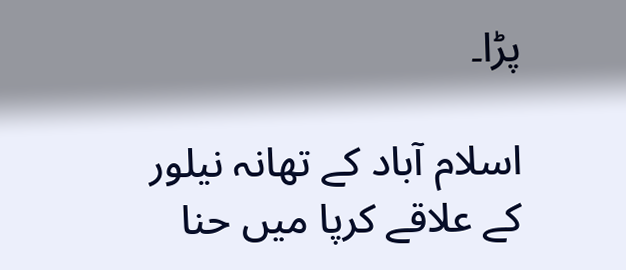پڑا۔

اسلام آباد کے تھانہ نیلور کے علاقے کرپا میں حنا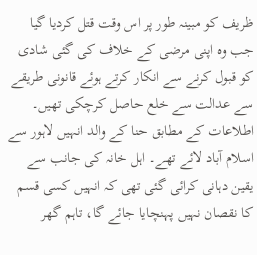ظریف کو مبینہ طور پر اس وقت قتل کردیا گیا جب وہ اپنی مرضی کے خلاف کی گئی شادی کو قبول کرنے سے انکار کرتے ہوئے قانونی طریقے سے عدالت سے خلع حاصل کرچکی تھیں۔ اطلاعات کے مطابق حنا کے والد انہیں لاہور سے اسلام آباد لائے تھے۔ اہل خانہ کی جانب سے یقین دہانی کرائی گئی تھی کہ انہیں کسی قسم کا نقصان نہیں پہنچایا جائے گا، تاہم گھر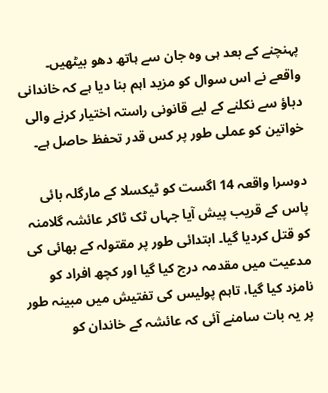پہنچنے کے بعد ہی وہ جان سے ہاتھ دھو بیٹھیں۔ واقعے نے اس سوال کو مزید اہم بنا دیا ہے کہ خاندانی دباؤ سے نکلنے کے لیے قانونی راستہ اختیار کرنے والی خواتین کو عملی طور پر کس قدر تحفظ حاصل ہے۔

دوسرا واقعہ 14 اگست کو ٹیکسلا کے مارگلہ بائی پاس کے قریب پیش آیا جہاں ٹک ٹاکر عائشہ گلامنہ کو قتل کردیا گیا۔ ابتدائی طور پر مقتولہ کے بھائی کی مدعیت میں مقدمہ درج کیا گیا اور کچھ افراد کو نامزد کیا گیا، تاہم پولیس کی تفتیش میں مبینہ طور پر یہ بات سامنے آئی کہ عائشہ کے خاندان کو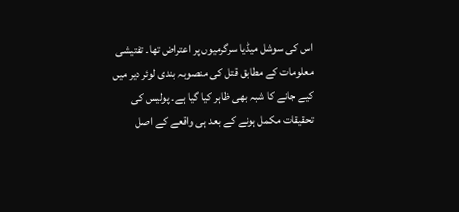اس کی سوشل میڈیا سرگرمیوں پر اعتراض تھا۔ تفتیشی معلومات کے مطابق قتل کی منصوبہ بندی لوئر دیر میں کیے جانے کا شبہ بھی ظاہر کیا گیا ہے۔ پولیس کی تحقیقات مکمل ہونے کے بعد ہی واقعے کے اصل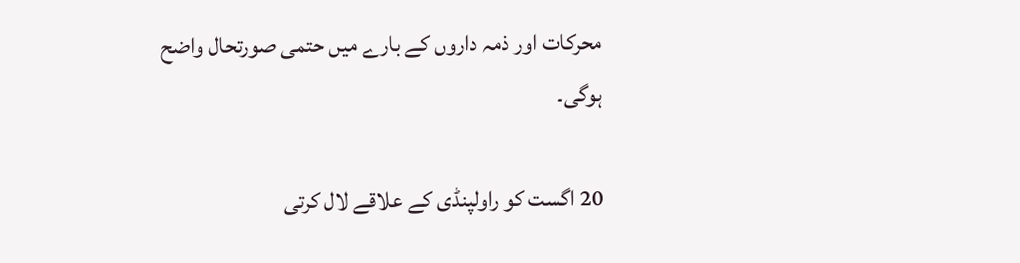محرکات اور ذمہ داروں کے بارے میں حتمی صورتحال واضح ہوگی۔

20 اگست کو راولپنڈی کے علاقے لال کرتی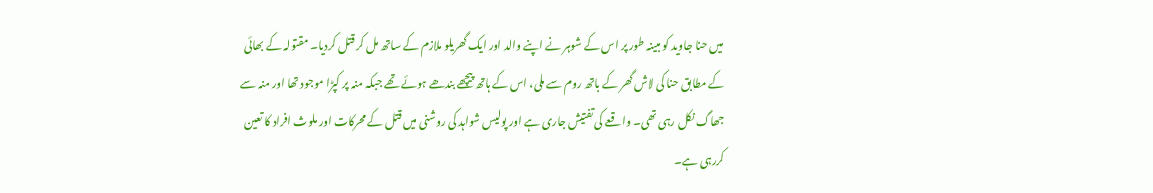میں حنا جاوید کو مبینہ طور پر اس کے شوہر نے اپنے والد اور ایک گھریلو ملازم کے ساتھ مل کر قتل کردیا۔ مقتولہ کے بھائی کے مطابق حنا کی لاش گھر کے باتھ روم سے ملی، اس کے ہاتھ پیچھے بندھے ہوئے تھے جبکہ منہ پر کپڑا موجود تھا اور منہ سے جھاگ نکل رہی تھی۔ واقعے کی تفتیش جاری ہے اور پولیس شواہد کی روشنی میں قتل کے محرکات اور ملوث افراد کا تعین کررہی ہے۔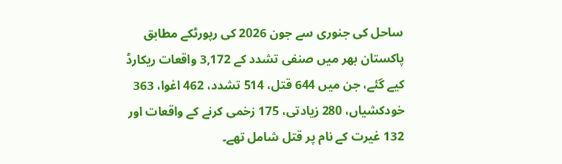ساحل کی جنوری سے جون 2026 کی رپورٹکے مطابق پاکستان بھر میں صنفی تشدد کے 3,172 واقعات ریکارڈ کیے گئے، جن میں 644 قتل، 514 تشدد، 462 اغوا، 363 خودکشیاں، 280 زیادتی، 175 زخمی کرنے کے واقعات اور 132 غیرت کے نام پر قتل شامل تھے۔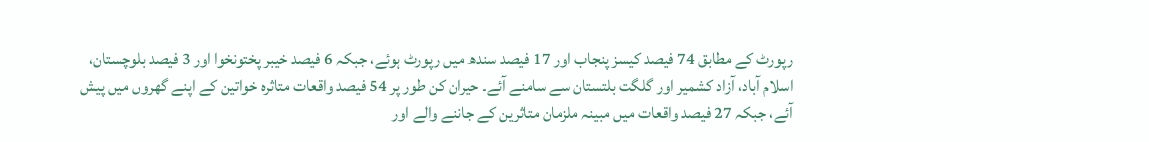رپورٹ کے مطابق 74 فیصد کیسز پنجاب اور 17 فیصد سندھ میں رپورٹ ہوئے، جبکہ 6 فیصد خیبر پختونخوا اور 3 فیصد بلوچستان، اسلام آباد، آزاد کشمیر اور گلگت بلتستان سے سامنے آئے۔ حیران کن طور پر 54 فیصد واقعات متاثرہ خواتین کے اپنے گھروں میں پیش آئے، جبکہ 27 فیصد واقعات میں مبینہ ملزمان متاثرین کے جاننے والے اور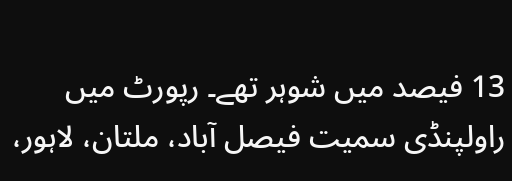13 فیصد میں شوہر تھے۔ رپورٹ میں راولپنڈی سمیت فیصل آباد، ملتان، لاہور،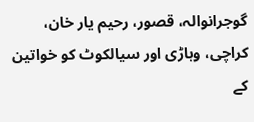گوجرانوالہ، قصور، رحیم یار خان، کراچی، وہاڑی اور سیالکوٹ کو خواتین کے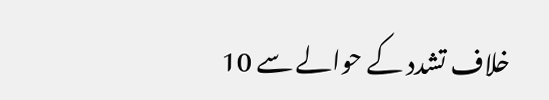خلاف تشدد کے حوالے سے 10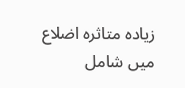زیادہ متاثرہ اضلاع میں شامل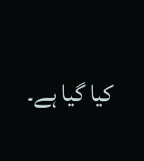کیا گیا ہے۔